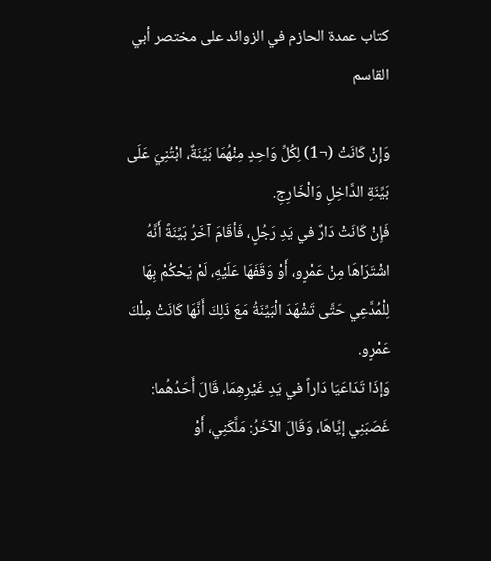كتاب عمدة الحازم في الزوائد على مختصر أبي القاسم

وَإِنْ كَانَتْ (¬1) لِكُلِّ وَاحِدٍ مِنْهُمَا بَيِّنَةٌ، ابْتُنِيَ عَلَى بَيِّنَةِ الدَّاخِلِ وَالْخَارِجِ.
فَإِنْ كَانَتْ دَارٌ في يَدِ رَجُلٍ، فَأقَامَ آخَرُ بَيِّنَةً أَنَّهُ اشْتَرَاهَا مِنْ عَمْرٍو، أَوْ وَقَفَهَا عَلَيْهِ، لَمْ يَحْكُمْ بِهَا لِلْمُدَّعِي حَتَّى تَشْهَدَ الْبَيِّنَةُ مَعَ ذَلِكَ أَنَّهَا كَانَتْ مِلْكَ عَمْرٍو.
وَإذَا تَدَاعَيَا دَاراً في يَدِ غَيْرِهِمَا، قَالَ أَحَدُهُما: غَصَبَنِي إيَّاهَا، وَقَالَ الآخَرُ: مَلَّكَنِي، أَوْ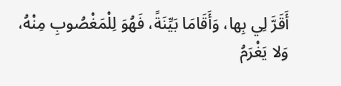أَقَرَّ لِي بِها، وَأَقَامَا بَيِّنَةً، فَهُوَ لِلْمَغْصُوبِ مِنْهُ، وَلا يَغْرَمُ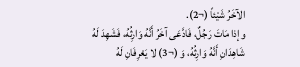الآخَرُ شَيْئاً (¬2).
وإذا مَاتَ رَجُلٌ، فَادَّعَى آخَرُ أَنَّهُ وَارِثُهُ، فَشَهِدَ لَهُ شَاهِدَانِ أَنَّهُ وَارِثُهُ، وَ (¬3) لا يَعْرِفَانِ لَهُ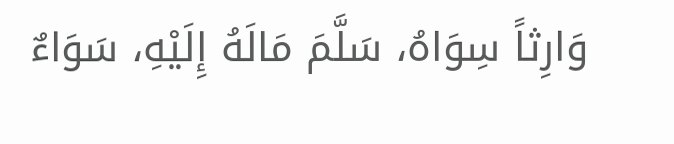وَارِثاً سِوَاهُ، سَلَّمَ مَالَهُ إِلَيْهِ، سَوَاءٌ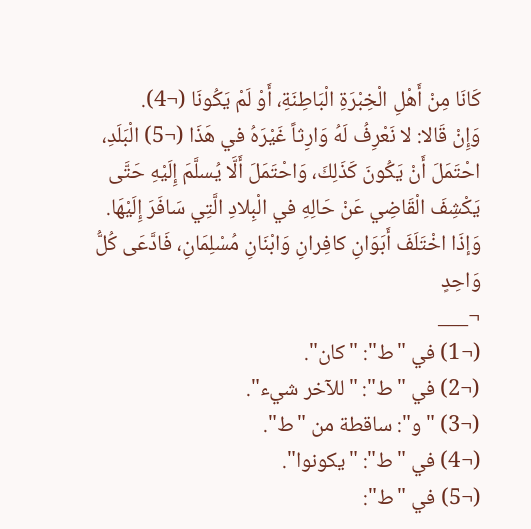كَانَا مِنْ أَهْلِ الْخِبْرَةِ الْبَاطِنَةِ، أَوْ لَمْ يَكُونَا (¬4).
وَإِنْ قَالا: لا نَعْرِفُ لَهُ وَارِثاً غَيْرَهُ في هَذَا (¬5) الْبَلَدِ، احْتَمَلَ أَنْ يَكُونَ كَذَلِكَ، وَاحْتَمَلَ أَلَّا يُسلَّمَ إِلَيْهِ حَتَّى يَكْشِفَ الْقَاضِي عَنْ حَالِهِ في الْبِلادِ الَّتِي سَافَرَ إِلَيْهَا.
وَإذَا اخْتَلَفَ أَبَوَانِ كافِرانِ وَابْنَانِ مُسْلِمَانِ، فَادَّعَى كُلُّ وَاحِدٍ
¬___
(¬1) في "ط": "كان".
(¬2) في "ط": "للآخر شيء".
(¬3) "و": ساقطة من "ط".
(¬4) في "ط": "يكونوا".
(¬5) في "ط":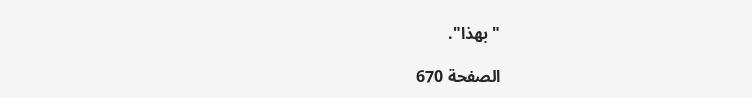"بهذا".

الصفحة 670